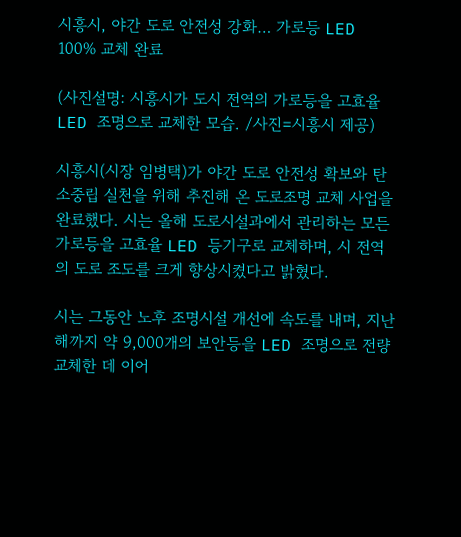시흥시, 야간 도로 안전성 강화… 가로등 LED 100% 교체 완료

(사진설명: 시흥시가 도시 전역의 가로등을 고효율 LED 조명으로 교체한 모습. /사진=시흥시 제공)

시흥시(시장 임병택)가 야간 도로 안전성 확보와 탄소중립 실천을 위해 추진해 온 도로조명 교체 사업을 완료했다. 시는 올해 도로시설과에서 관리하는 모든 가로등을 고효율 LED 등기구로 교체하며, 시 전역의 도로 조도를 크게 향상시켰다고 밝혔다.

시는 그동안 노후 조명시설 개선에 속도를 내며, 지난해까지 약 9,000개의 보안등을 LED 조명으로 전량 교체한 데 이어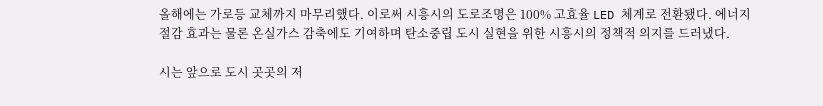올해에는 가로등 교체까지 마무리했다. 이로써 시흥시의 도로조명은 100% 고효율 LED 체계로 전환됐다. 에너지 절감 효과는 물론 온실가스 감축에도 기여하며 탄소중립 도시 실현을 위한 시흥시의 정책적 의지를 드러냈다.

시는 앞으로 도시 곳곳의 저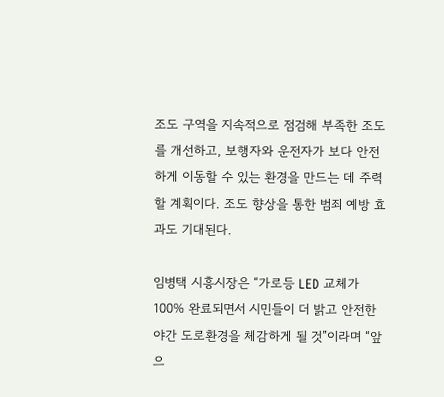조도 구역을 지속적으로 점검해 부족한 조도를 개선하고, 보행자와 운전자가 보다 안전하게 이동할 수 있는 환경을 만드는 데 주력할 계획이다. 조도 향상을 통한 범죄 예방 효과도 기대된다.

임병택 시흥시장은 “가로등 LED 교체가 100% 완료되면서 시민들이 더 밝고 안전한 야간 도로환경을 체감하게 될 것”이라며 “앞으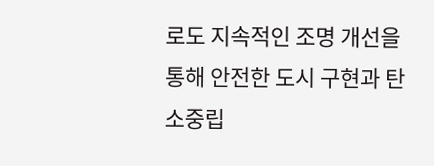로도 지속적인 조명 개선을 통해 안전한 도시 구현과 탄소중립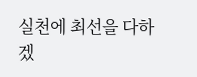실천에 최선을 다하겠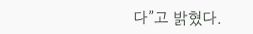다”고 밝혔다.